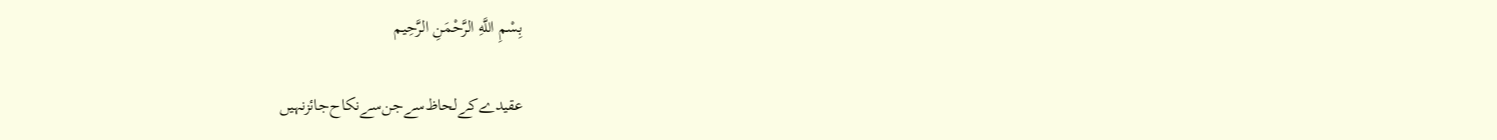بِسْمِ اللَّهِ الرَّحْمَنِ الرَّحِيم

عقیدے‌کے‌لحاظ‌سے‌جن‌سے‌نکاح‌جائز‌نہیں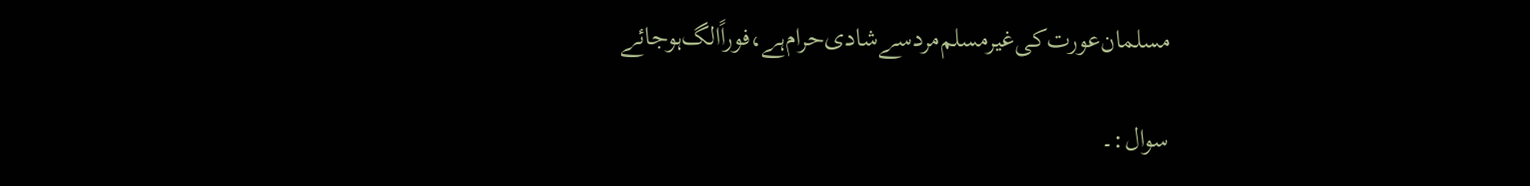مسلمان‌عورت‌کی‌غیرمسلم‌مرد‌سے‌شادی‌حرام‌ہے،‌فوراً‌الگ‌ہوجائے

سوال:۔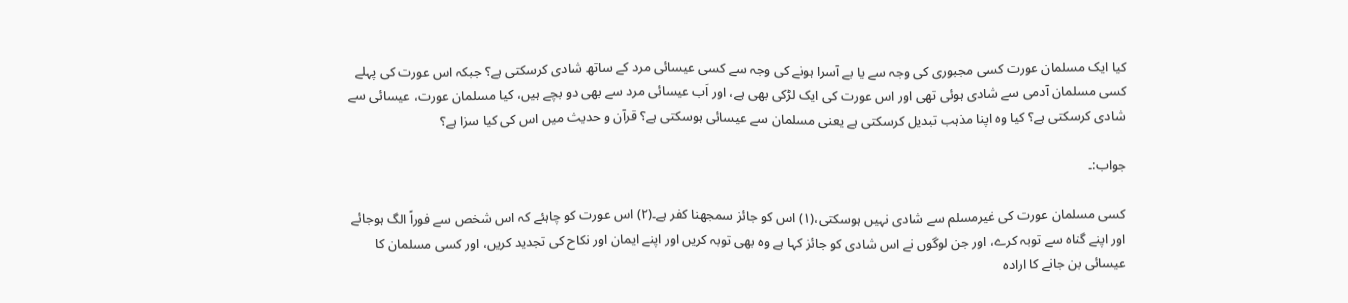کیا ایک مسلمان عورت کسی مجبوری کی وجہ سے یا بے آسرا ہونے کی وجہ سے کسی عیسائی مرد کے ساتھ شادی کرسکتی ہے؟ جبکہ اس عورت کی پہلے کسی مسلمان آدمی سے شادی ہوئی تھی اور اس عورت کی ایک لڑکی بھی ہے، اور اَب عیسائی مرد سے بھی دو بچے ہیں، کیا مسلمان عورت، عیسائی سے شادی کرسکتی ہے؟ کیا وہ اپنا مذہب تبدیل کرسکتی ہے یعنی مسلمان سے عیسائی ہوسکتی ہے؟ قرآن و حدیث میں اس کی کیا سزا ہے؟

جواب:۔

کسی مسلمان عورت کی غیرمسلم سے شادی نہیں ہوسکتی،(۱) اس کو جائز سمجھنا کفر ہے۔(۲) اس عورت کو چاہئے کہ اس شخص سے فوراً الگ ہوجائے اور اپنے گناہ سے توبہ کرے، اور جن لوگوں نے اس شادی کو جائز کہا ہے وہ بھی توبہ کریں اور اپنے ایمان اور نکاح کی تجدید کریں، اور کسی مسلمان کا عیسائی بن جانے کا ارادہ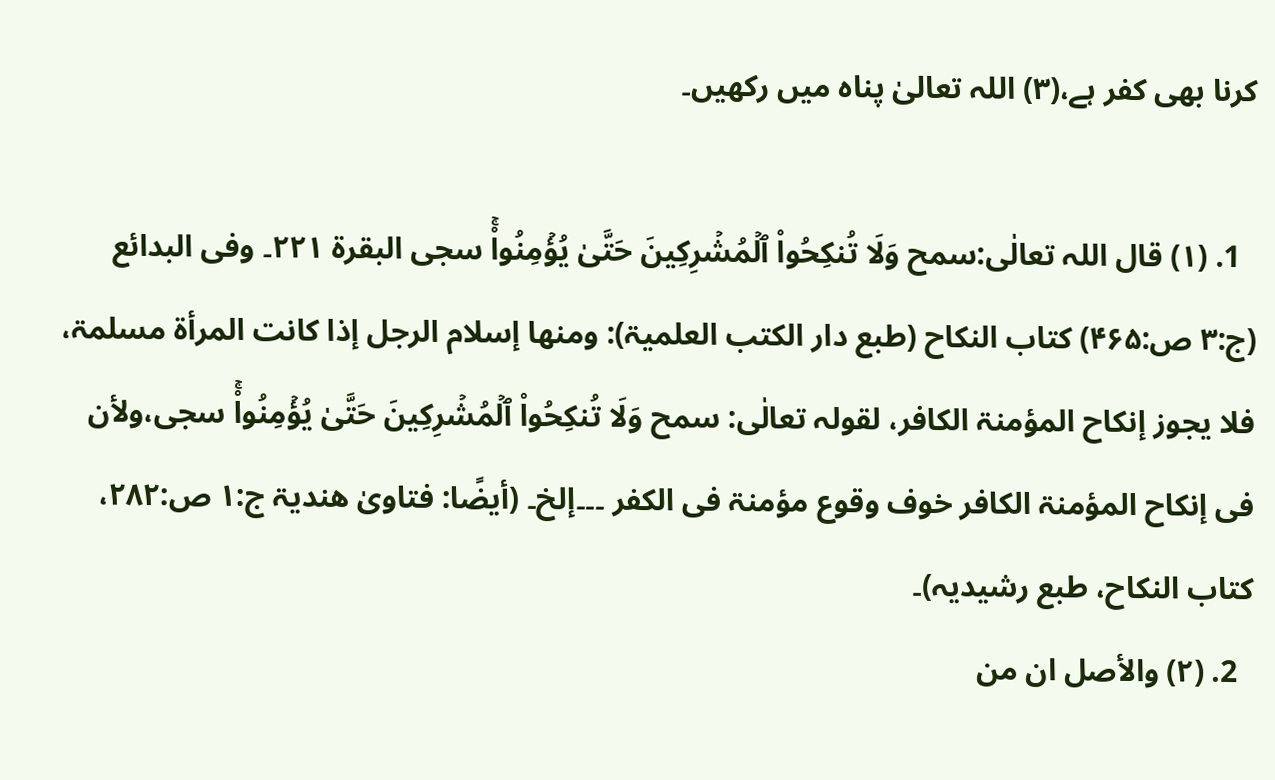کرنا بھی کفر ہے،(۳) اللہ تعالیٰ پناہ میں رکھیں۔

  1. (۱) قال اللہ تعالٰی:سمح وَلَا تُنكِحُواْ ٱلۡمُشۡرِكِينَ حَتَّىٰ يُؤۡمِنُواْۚ سجى البقرة ٢٢١۔ وفی البدائع (ج:۳ ص:۴۶۵) کتاب النکاح (طبع دار الکتب العلمیۃ): ومنھا إسلام الرجل إذا کانت المرأۃ مسلمۃ، فلا یجوز إنکاح المؤمنۃ الکافر، لقولہ تعالٰی: سمح وَلَا تُنكِحُواْ ٱلۡمُشۡرِكِينَ حَتَّىٰ يُؤۡمِنُواْۚ سجى،ولأن فی إنکاح المؤمنۃ الکافر خوف وقوع مؤمنۃ فی الکفر ۔۔۔إلخ۔ (أیضًا: فتاویٰ ھندیۃ ج:۱ ص:۲۸۲، کتاب النکاح، طبع رشیدیہ)۔
  2. (۲) والأصل ان من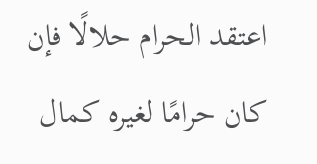اعتقد الحرام حلالًا فإن کان حرامًا لغیرہ کمال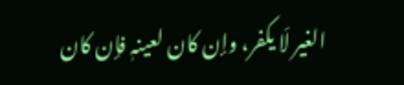الغیر لَا یکفر، وإن کان لعینہٖ فإن کان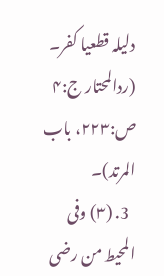دلیلہ قطعیا کفر۔ (ردالمحتار ج:۴ ص:۲۲۳، باب المرتد)۔
  3. (۳) وفی المحیط من رضی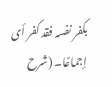بکفر نفسہ فقد کفر أی إجماعًا۔ (شرح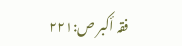فقہ أکبر ص:۲۲۱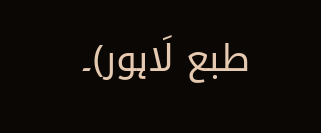طبع لَاہور)۔